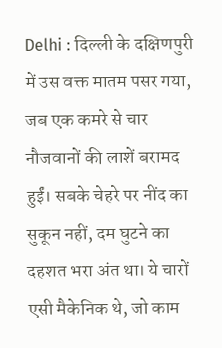Delhi : दिल्ली के दक्षिणपुरी में उस वक्त मातम पसर गया, जब एक कमरे से चार नौजवानों की लाशें बरामद हुईं। सबके चेहरे पर नींद का सुकून नहीं, दम घुटने का दहशत भरा अंत था। ये चारों एसी मैकेनिक थे, जो काम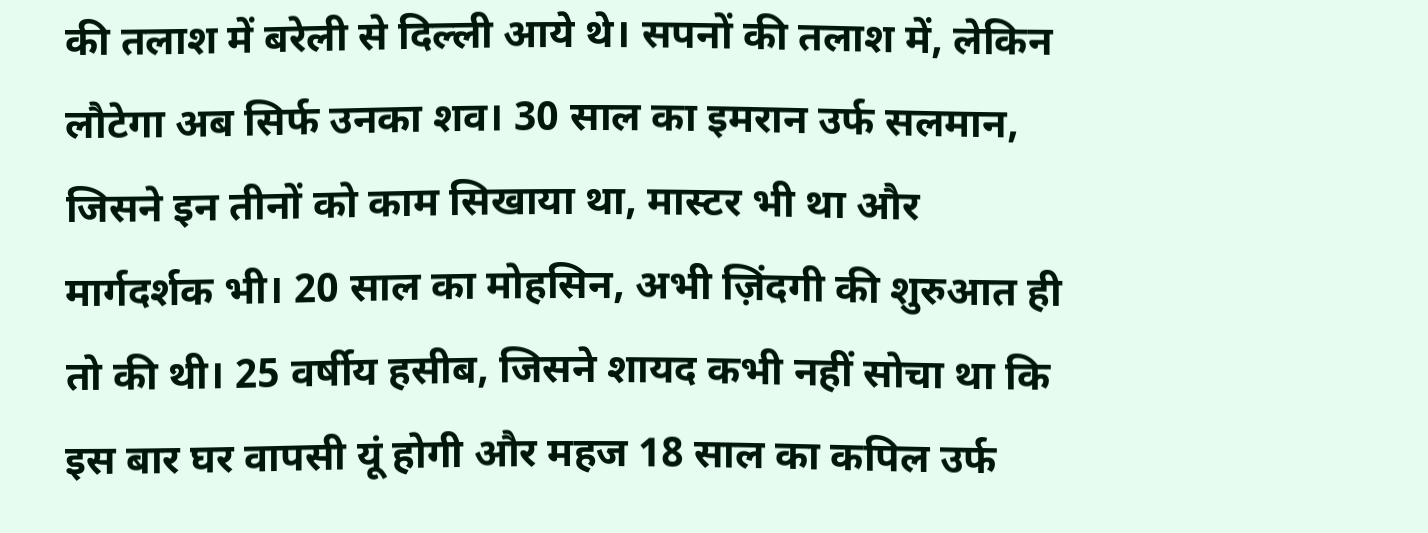की तलाश में बरेली से दिल्ली आये थे। सपनों की तलाश में, लेकिन लौटेगा अब सिर्फ उनका शव। 30 साल का इमरान उर्फ सलमान, जिसने इन तीनों को काम सिखाया था, मास्टर भी था और मार्गदर्शक भी। 20 साल का मोहसिन, अभी ज़िंदगी की शुरुआत ही तो की थी। 25 वर्षीय हसीब, जिसने शायद कभी नहीं सोचा था कि इस बार घर वापसी यूं होगी और महज 18 साल का कपिल उर्फ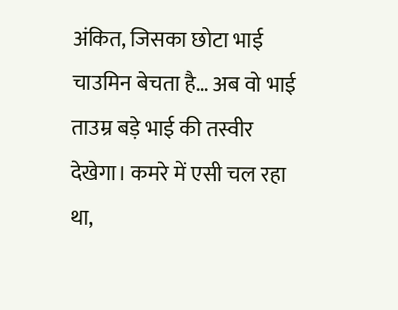अंकित, जिसका छोटा भाई चाउमिन बेचता है… अब वो भाई ताउम्र बड़े भाई की तस्वीर देखेगा। कमरे में एसी चल रहा था,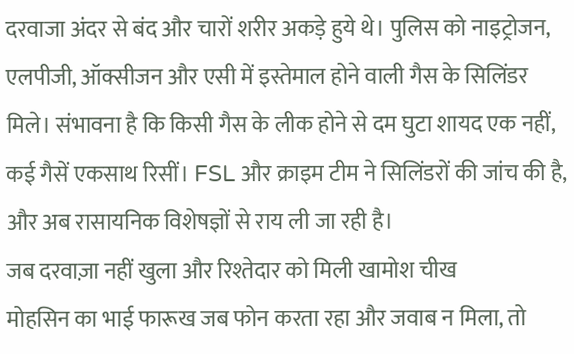दरवाजा अंदर से बंद और चारों शरीर अकड़े हुये थे। पुलिस को नाइट्रोजन, एलपीजी, ऑक्सीजन और एसी में इस्तेमाल होने वाली गैस के सिलिंडर मिले। संभावना है कि किसी गैस के लीक होने से दम घुटा शायद एक नहीं, कई गैसें एकसाथ रिसीं। FSL और क्राइम टीम ने सिलिंडरों की जांच की है, और अब रासायनिक विशेषज्ञों से राय ली जा रही है।
जब दरवाज़ा नहीं खुला और रिश्तेदार को मिली खामोश चीख
मोहसिन का भाई फारूख जब फोन करता रहा और जवाब न मिला, तो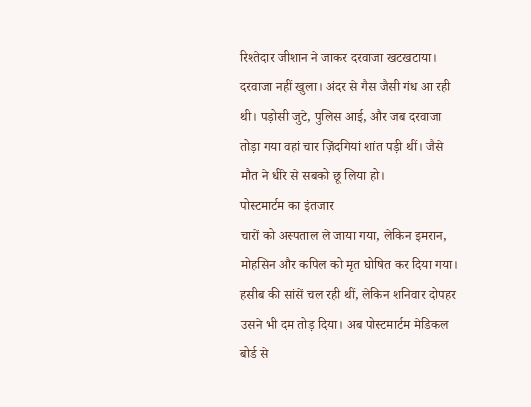रिश्तेदार जीशान ने जाकर दरवाजा खटखटाया।
दरवाजा नहीं खुला। अंदर से गैस जैसी गंध आ रही थी। पड़ोसी जुटे, पुलिस आई, और जब दरवाजा तोड़ा गया वहां चार ज़िंदगियां शांत पड़ी थीं। जैसे मौत ने धीरे से सबको छू लिया हो।
पोस्टमार्टम का इंतजार
चारों को अस्पताल ले जाया गया, लेकिन इमरान, मोहसिन और कपिल को मृत घोषित कर दिया गया। हसीब की सांसें चल रही थीं, लेकिन शनिवार दोपहर उसने भी दम तोड़ दिया। अब पोस्टमार्टम मेडिकल बोर्ड से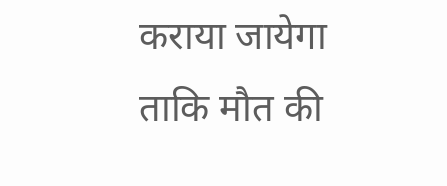कराया जायेगा ताकि मौत की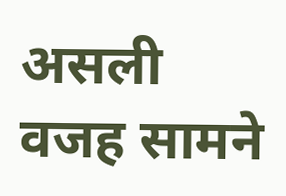असली वजह सामने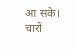आ सके। चारों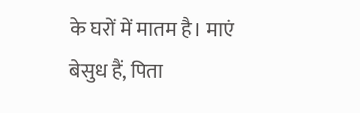के घरों में मातम है। माएं बेसुध हैं, पिता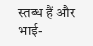स्तब्ध हैं और भाई-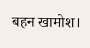बहन खामोश।